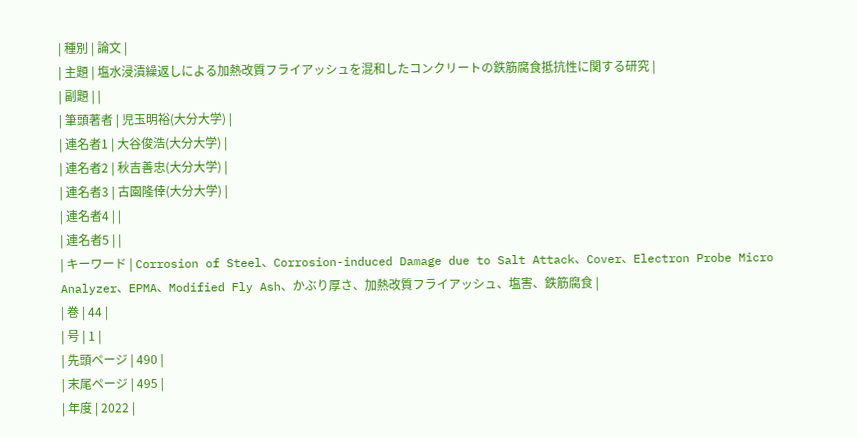| 種別 | 論文 |
| 主題 | 塩水浸漬繰返しによる加熱改質フライアッシュを混和したコンクリートの鉄筋腐食抵抗性に関する研究 |
| 副題 | |
| 筆頭著者 | 児玉明裕(大分大学) |
| 連名者1 | 大谷俊浩(大分大学) |
| 連名者2 | 秋吉善忠(大分大学) |
| 連名者3 | 古園隆倖(大分大学) |
| 連名者4 | |
| 連名者5 | |
| キーワード | Corrosion of Steel、Corrosion-induced Damage due to Salt Attack、Cover、Electron Probe Micro Analyzer、EPMA、Modified Fly Ash、かぶり厚さ、加熱改質フライアッシュ、塩害、鉄筋腐食 |
| 巻 | 44 |
| 号 | 1 |
| 先頭ページ | 490 |
| 末尾ページ | 495 |
| 年度 | 2022 |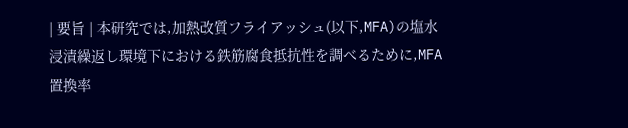| 要旨 | 本研究では,加熱改質フライアッシュ(以下,MFA)の塩水浸漬繰返し環境下における鉄筋腐食抵抗性を調べるために,MFA置換率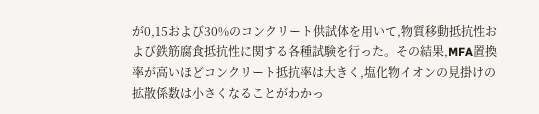が0,15および30%のコンクリート供試体を用いて,物質移動抵抗性および鉄筋腐食抵抗性に関する各種試験を行った。その結果,MFA置換率が高いほどコンクリート抵抗率は大きく,塩化物イオンの見掛けの拡散係数は小さくなることがわかっ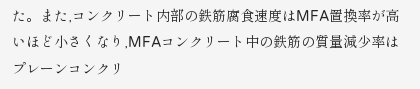た。また,コンクリート内部の鉄筋腐食速度はMFA置換率が高いほど小さくなり,MFAコンクリート中の鉄筋の質量減少率はプレーンコンクリ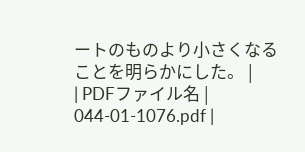ートのものより小さくなることを明らかにした。 |
| PDFファイル名 | 044-01-1076.pdf |